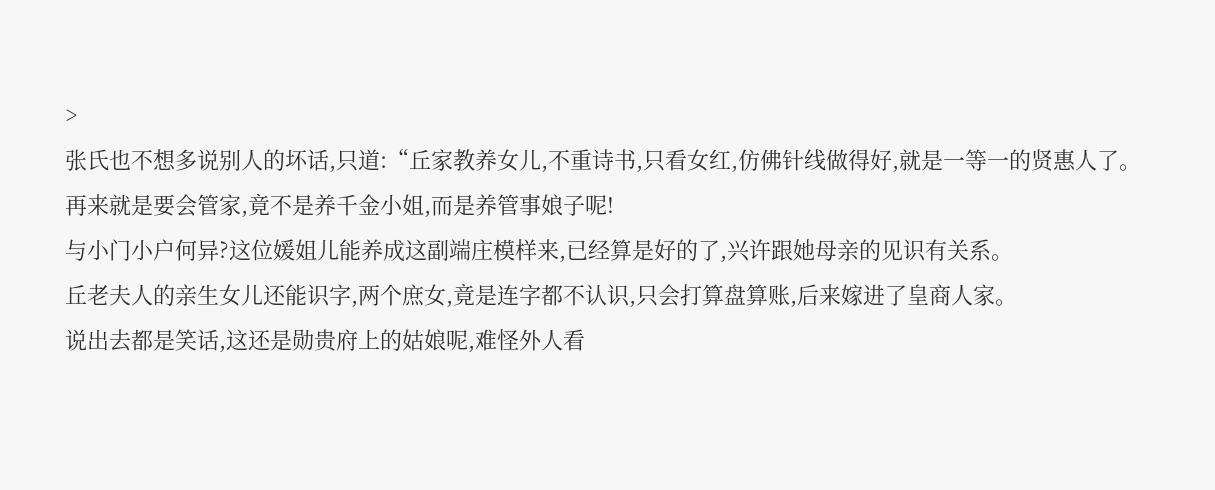>
张氏也不想多说别人的坏话,只道:“丘家教养女儿,不重诗书,只看女红,仿佛针线做得好,就是一等一的贤惠人了。
再来就是要会管家,竟不是养千金小姐,而是养管事娘子呢!
与小门小户何异?这位媛姐儿能养成这副端庄模样来,已经算是好的了,兴许跟她母亲的见识有关系。
丘老夫人的亲生女儿还能识字,两个庶女,竟是连字都不认识,只会打算盘算账,后来嫁进了皇商人家。
说出去都是笑话,这还是勋贵府上的姑娘呢,难怪外人看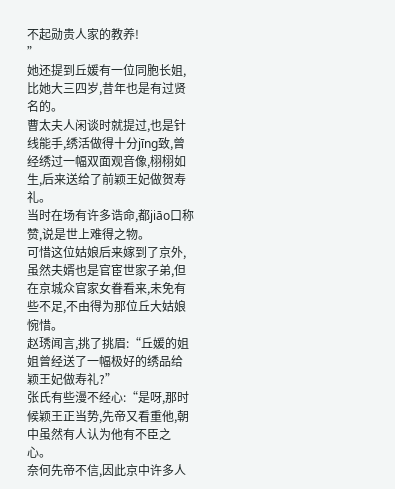不起勋贵人家的教养!
”
她还提到丘媛有一位同胞长姐,比她大三四岁,昔年也是有过贤名的。
曹太夫人闲谈时就提过,也是针线能手,绣活做得十分jīng致,曾经绣过一幅双面观音像,栩栩如生,后来送给了前颖王妃做贺寿礼。
当时在场有许多诰命,都jiāo口称赞,说是世上难得之物。
可惜这位姑娘后来嫁到了京外,虽然夫婿也是官宦世家子弟,但在京城众官家女眷看来,未免有些不足,不由得为那位丘大姑娘惋惜。
赵琇闻言,挑了挑眉:“丘媛的姐姐曾经送了一幅极好的绣品给颖王妃做寿礼?”
张氏有些漫不经心:“是呀,那时候颖王正当势,先帝又看重他,朝中虽然有人认为他有不臣之心。
奈何先帝不信,因此京中许多人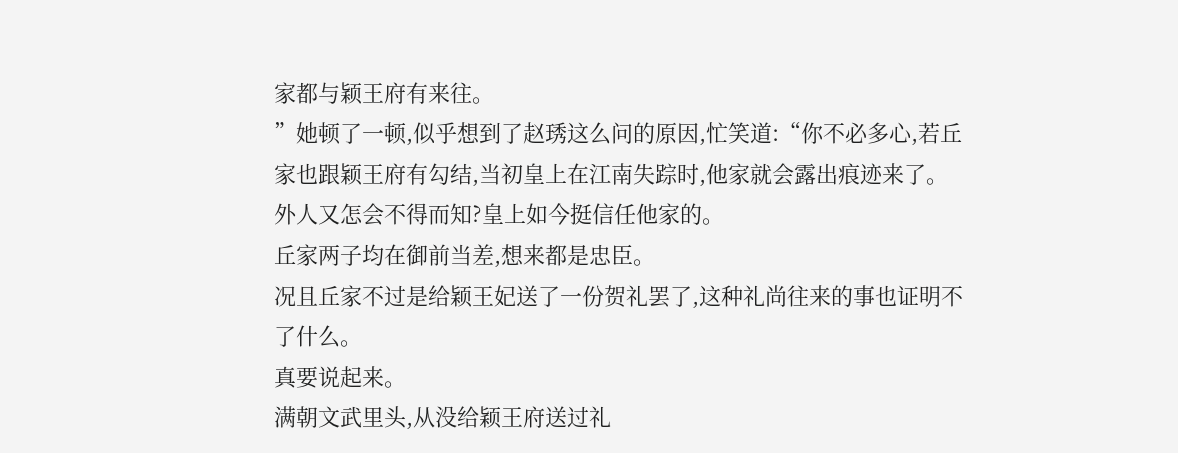家都与颖王府有来往。
”她顿了一顿,似乎想到了赵琇这么问的原因,忙笑道:“你不必多心,若丘家也跟颖王府有勾结,当初皇上在江南失踪时,他家就会露出痕迹来了。
外人又怎会不得而知?皇上如今挺信任他家的。
丘家两子均在御前当差,想来都是忠臣。
况且丘家不过是给颖王妃送了一份贺礼罢了,这种礼尚往来的事也证明不了什么。
真要说起来。
满朝文武里头,从没给颖王府送过礼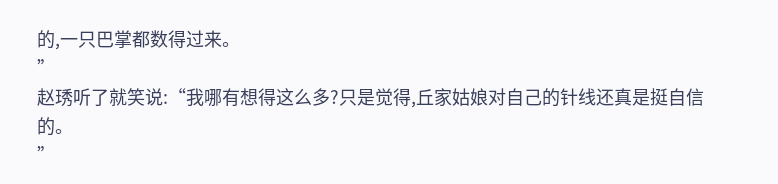的,一只巴掌都数得过来。
”
赵琇听了就笑说:“我哪有想得这么多?只是觉得,丘家姑娘对自己的针线还真是挺自信的。
”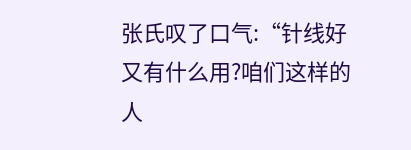张氏叹了口气:“针线好又有什么用?咱们这样的人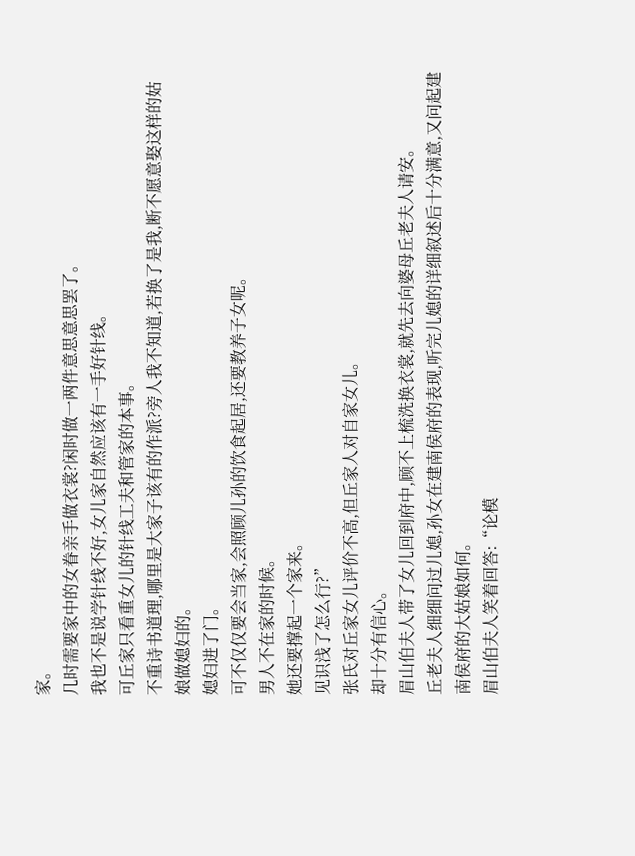家。
几时需要家中的女眷亲手做衣裳?闲时做一两件意思意思罢了。
我也不是说学针线不好,女儿家自然应该有一手好针线。
可丘家只看重女儿的针线工夫和管家的本事。
不重诗书道理,哪里是大家子该有的作派?旁人我不知道,若换了是我,断不愿意娶这样的姑娘做媳妇的。
媳妇进了门。
可不仅仅要会当家,会照顾儿孙的饮食起居,还要教养子女呢。
男人不在家的时候。
她还要撑起一个家来。
见识浅了怎么行?”
张氏对丘家女儿评价不高,但丘家人对自家女儿。
却十分有信心。
眉山伯夫人带了女儿回到府中,顾不上梳洗换衣裳,就先去向婆母丘老夫人请安。
丘老夫人细细问过儿媳,孙女在建南侯府的表现,听完儿媳的详细叙述后十分满意,又问起建南侯府的大姑娘如何。
眉山伯夫人笑着回答:“论模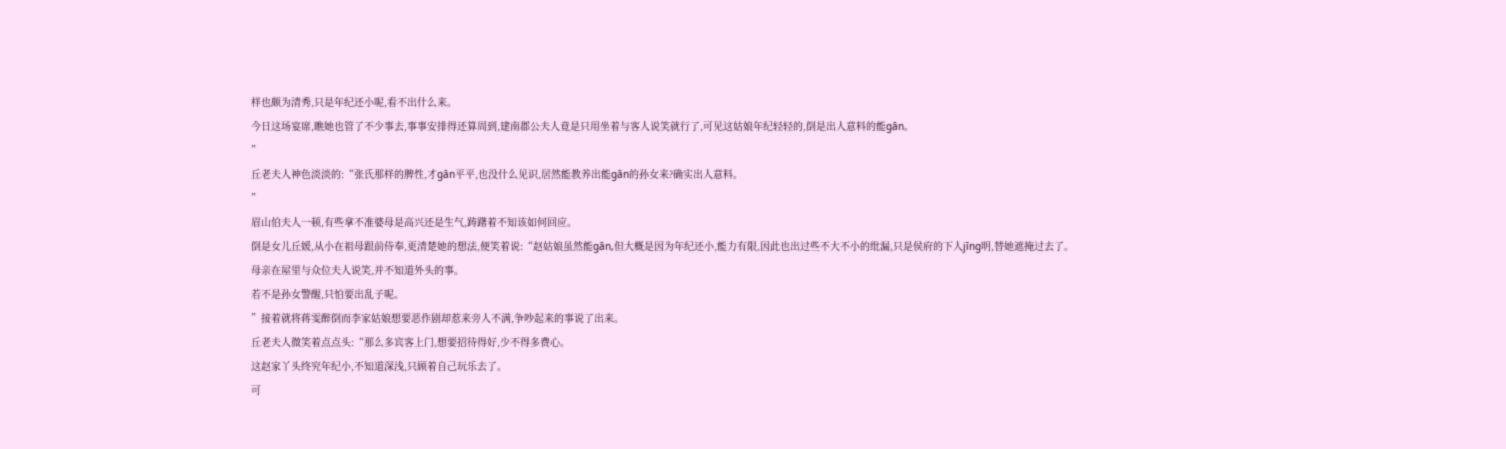样也颇为清秀,只是年纪还小呢,看不出什么来。
今日这场宴席,瞧她也管了不少事去,事事安排得还算周到,建南郡公夫人竟是只用坐着与客人说笑就行了,可见这姑娘年纪轻轻的,倒是出人意料的能gān。
”
丘老夫人神色淡淡的:“张氏那样的脾性,才gān平平,也没什么见识,居然能教养出能gān的孙女来?确实出人意料。
”
眉山伯夫人一顿,有些拿不准婆母是高兴还是生气,踌躇着不知该如何回应。
倒是女儿丘媛,从小在祖母跟前侍奉,更清楚她的想法,便笑着说:“赵姑娘虽然能gān,但大概是因为年纪还小,能力有限,因此也出过些不大不小的纰漏,只是侯府的下人jīng明,替她遮掩过去了。
母亲在屋里与众位夫人说笑,并不知道外头的事。
若不是孙女警醒,只怕要出乱子呢。
”接着就将蒋雯醉倒而李家姑娘想要恶作剧却惹来旁人不满,争吵起来的事说了出来。
丘老夫人微笑着点点头:“那么多宾客上门,想要招待得好,少不得多费心。
这赵家丫头终究年纪小,不知道深浅,只顾着自己玩乐去了。
可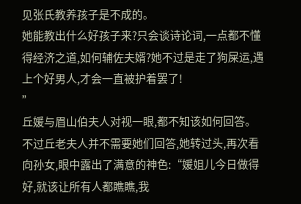见张氏教养孩子是不成的。
她能教出什么好孩子来?只会谈诗论词,一点都不懂得经济之道,如何辅佐夫婿?她不过是走了狗屎运,遇上个好男人,才会一直被护着罢了!
”
丘媛与眉山伯夫人对视一眼,都不知该如何回答。
不过丘老夫人并不需要她们回答,她转过头,再次看向孙女,眼中露出了满意的神色:“媛姐儿今日做得好,就该让所有人都瞧瞧,我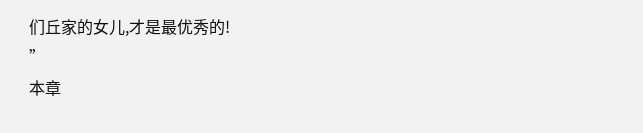们丘家的女儿,才是最优秀的!
”
本章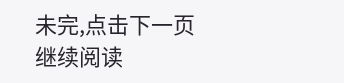未完,点击下一页继续阅读